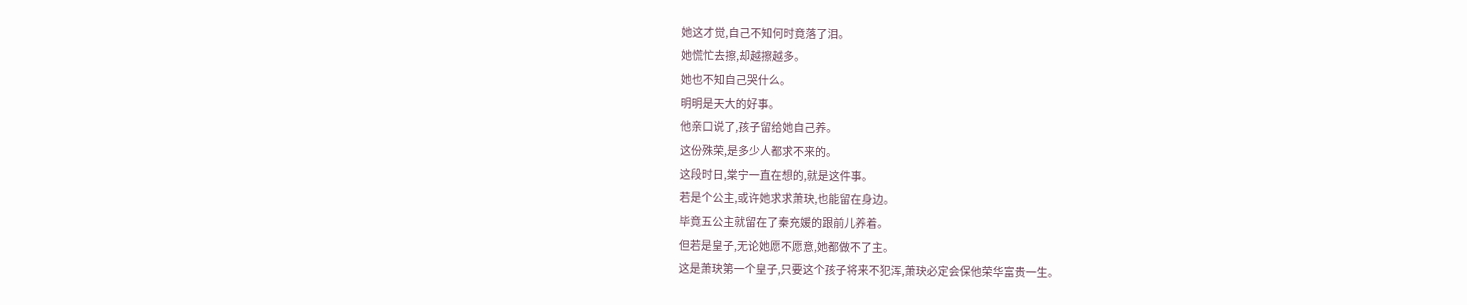她这才觉,自己不知何时竟落了泪。
她慌忙去擦,却越擦越多。
她也不知自己哭什么。
明明是天大的好事。
他亲口说了,孩子留给她自己养。
这份殊荣,是多少人都求不来的。
这段时日,棠宁一直在想的,就是这件事。
若是个公主,或许她求求萧玦,也能留在身边。
毕竟五公主就留在了秦充媛的跟前儿养着。
但若是皇子,无论她愿不愿意,她都做不了主。
这是萧玦第一个皇子,只要这个孩子将来不犯浑,萧玦必定会保他荣华富贵一生。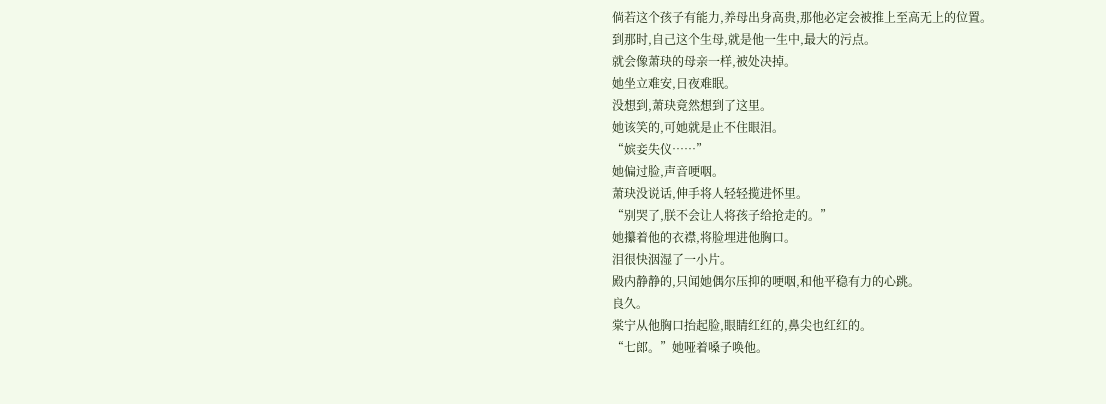倘若这个孩子有能力,养母出身高贵,那他必定会被推上至高无上的位置。
到那时,自己这个生母,就是他一生中,最大的污点。
就会像萧玦的母亲一样,被处决掉。
她坐立难安,日夜难眠。
没想到,萧玦竟然想到了这里。
她该笑的,可她就是止不住眼泪。
“嫔妾失仪……”
她偏过脸,声音哽咽。
萧玦没说话,伸手将人轻轻揽进怀里。
“别哭了,朕不会让人将孩子给抢走的。”
她攥着他的衣襟,将脸埋进他胸口。
泪很快洇湿了一小片。
殿内静静的,只闻她偶尔压抑的哽咽,和他平稳有力的心跳。
良久。
棠宁从他胸口抬起脸,眼睛红红的,鼻尖也红红的。
“七郎。”她哑着嗓子唤他。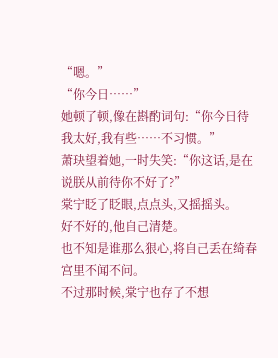“嗯。”
“你今日……”
她顿了顿,像在斟酌词句:“你今日待我太好,我有些……不习惯。”
萧玦望着她,一时失笑:“你这话,是在说朕从前待你不好了?”
棠宁眨了眨眼,点点头,又摇摇头。
好不好的,他自己清楚。
也不知是谁那么狠心,将自己丢在绮春宫里不闻不问。
不过那时候,棠宁也存了不想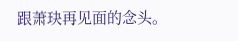跟萧玦再见面的念头。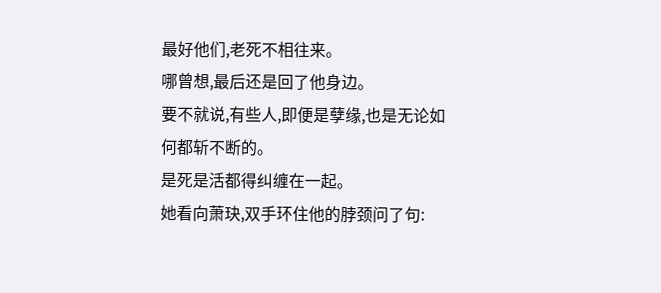最好他们,老死不相往来。
哪曾想,最后还是回了他身边。
要不就说,有些人,即便是孽缘,也是无论如何都斩不断的。
是死是活都得纠缠在一起。
她看向萧玦,双手环住他的脖颈问了句: